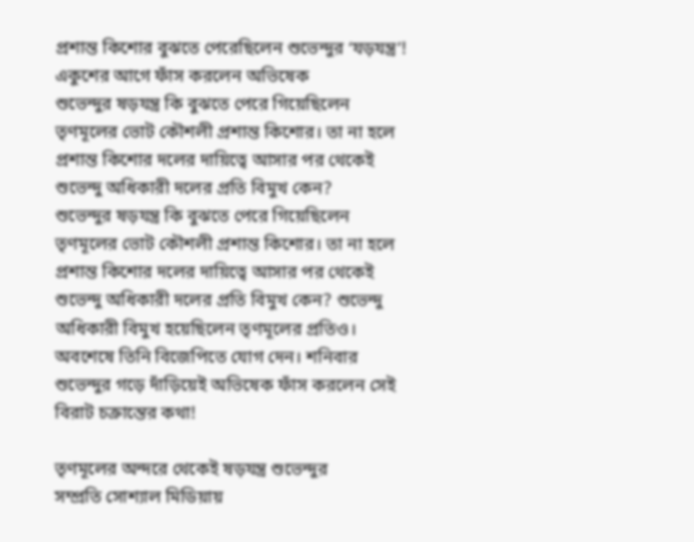প্রশান্ত কিশোর বুঝতে পেরেছিলেন শুভেন্দুর ‘যড়যন্ত্র’! একুশের আগে ফাঁস করলেন অভিষেক
শুভেন্দুর ষড়যন্ত্র কি বুঝতে পেরে গিয়েছিলেন তৃণমূলের ভোট কৌশলী প্রশান্ত কিশোর। তা না হলে প্রশান্ত কিশোর দলের দায়িত্বে আসার পর থেকেই শুভেন্দু অধিকারী দলের প্রতি বিমুখ কেন?
শুভেন্দুর ষড়যন্ত্র কি বুঝতে পেরে গিয়েছিলেন তৃণমূলের ভোট কৌশলী প্রশান্ত কিশোর। তা না হলে প্রশান্ত কিশোর দলের দায়িত্বে আসার পর থেকেই শুভেন্দু অধিকারী দলের প্রতি বিমুখ কেন? শুভেন্দু অধিকারী বিমুখ হয়েছিলেন তৃণমূলের প্রতিও। অবশেষে তিনি বিজেপিতে যোগ দেন। শনিবার শুভেন্দুর গড়ে দাঁড়িয়েই অভিষেক ফাঁস করলেন সেই বিরাট চক্রান্তের কথা!

তৃণমূলের অন্দরে থেকেই ষড়যন্ত্র শুভেন্দুর
সম্প্রতি সোশ্যাল মিডিয়ায়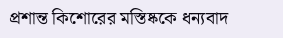প্রশান্ত কিশোরের মস্তিষ্ককে ধন্যবাদ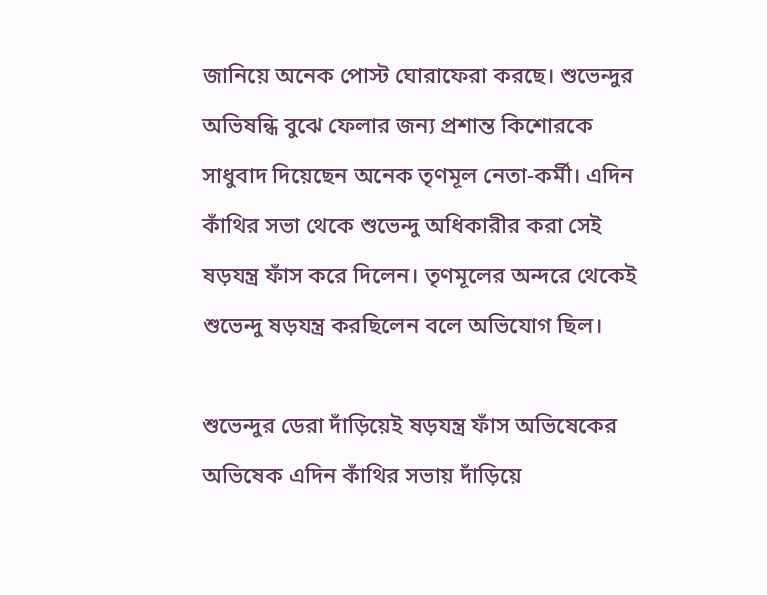জানিয়ে অনেক পোস্ট ঘোরাফেরা করছে। শুভেন্দুর অভিষন্ধি বুঝে ফেলার জন্য প্রশান্ত কিশোরকে সাধুবাদ দিয়েছেন অনেক তৃণমূল নেতা-কর্মী। এদিন কাঁথির সভা থেকে শুভেন্দু অধিকারীর করা সেই ষড়যন্ত্র ফাঁস করে দিলেন। তৃণমূলের অন্দরে থেকেই শুভেন্দু ষড়যন্ত্র করছিলেন বলে অভিযোগ ছিল।

শুভেন্দুর ডেরা দাঁড়িয়েই ষড়যন্ত্র ফাঁস অভিষেকের
অভিষেক এদিন কাঁথির সভায় দাঁড়িয়ে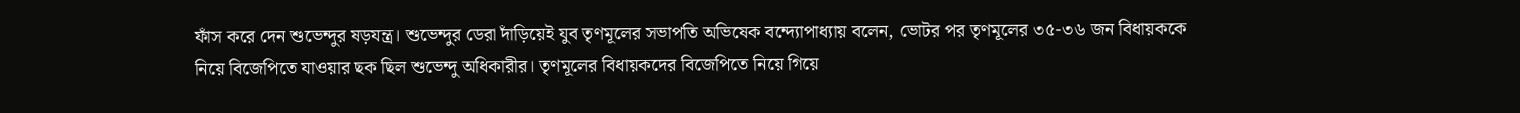ফাঁস করে দেন শুভেন্দুর ষড়যন্ত্র। শুভেন্দুর ডেরা দাঁড়িয়েই যুব তৃণমূলের সভাপতি অভিষেক বন্দ্যোপাধ্যায় বলেন, ভোটর পর তৃণমূলের ৩৫-৩৬ জন বিধায়ককে নিয়ে বিজেপিতে যাওয়ার ছক ছিল শুভেন্দু অধিকারীর। তৃণমূলের বিধায়কদের বিজেপিতে নিয়ে গিয়ে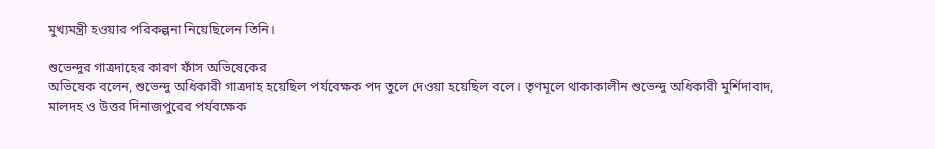মুখ্যমন্ত্রী হওয়ার পরিকল্পনা নিয়েছিলেন তিনি।

শুভেন্দুর গাত্রদাহের কারণ ফাঁস অভিষেকের
অভিষেক বলেন, শুভেন্দু অধিকারী গাত্রদাহ হয়েছিল পর্যবেক্ষক পদ তুলে দেওয়া হয়েছিল বলে। তৃণমূলে থাকাকালীন শুভেন্দু অধিকারী মুর্শিদাবাদ, মালদহ ও উত্তর দিনাজপুরের পর্যবক্ষেক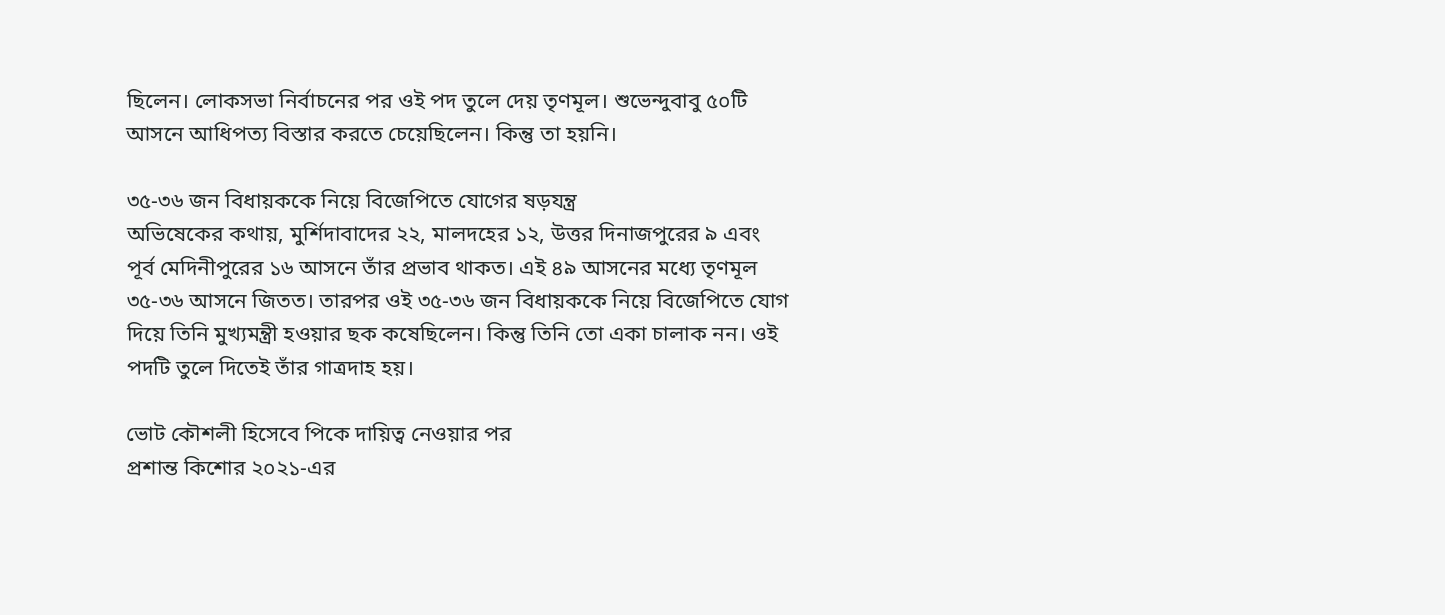ছিলেন। লোকসভা নির্বাচনের পর ওই পদ তুলে দেয় তৃণমূল। শুভেন্দুবাবু ৫০টি আসনে আধিপত্য বিস্তার করতে চেয়েছিলেন। কিন্তু তা হয়নি।

৩৫-৩৬ জন বিধায়ককে নিয়ে বিজেপিতে যোগের ষড়যন্ত্র
অভিষেকের কথায়, মুর্শিদাবাদের ২২, মালদহের ১২, উত্তর দিনাজপুরের ৯ এবং পূর্ব মেদিনীপুরের ১৬ আসনে তাঁর প্রভাব থাকত। এই ৪৯ আসনের মধ্যে তৃণমূল ৩৫-৩৬ আসনে জিতত। তারপর ওই ৩৫-৩৬ জন বিধায়ককে নিয়ে বিজেপিতে যোগ দিয়ে তিনি মুখ্যমন্ত্রী হওয়ার ছক কষেছিলেন। কিন্তু তিনি তো একা চালাক নন। ওই পদটি তুলে দিতেই তাঁর গাত্রদাহ হয়।

ভোট কৌশলী হিসেবে পিকে দায়িত্ব নেওয়ার পর
প্রশান্ত কিশোর ২০২১-এর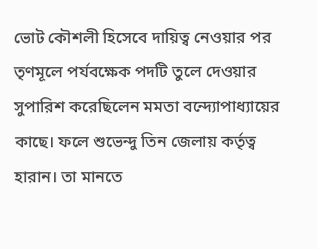ভোট কৌশলী হিসেবে দায়িত্ব নেওয়ার পর তৃণমূলে পর্যবক্ষেক পদটি তুলে দেওয়ার সুপারিশ করেছিলেন মমতা বন্দ্যোপাধ্যায়ের কাছে। ফলে শুভেন্দু তিন জেলায় কর্তৃত্ব হারান। তা মানতে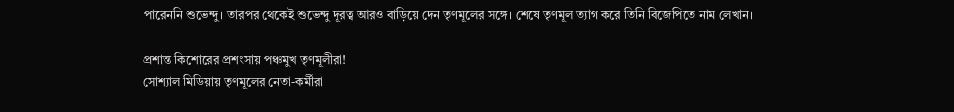পারেননি শুভেন্দু। তারপর থেকেই শুভেন্দু দূরত্ব আরও বাড়িয়ে দেন তৃণমূলের সঙ্গে। শেষে তৃণমূল ত্যাগ করে তিনি বিজেপিতে নাম লেখান।

প্রশান্ত কিশোরের প্রশংসায় পঞ্চমুখ তৃণমূলীরা!
সোশ্যাল মিডিয়ায় তৃণমূলের নেতা-কর্মীরা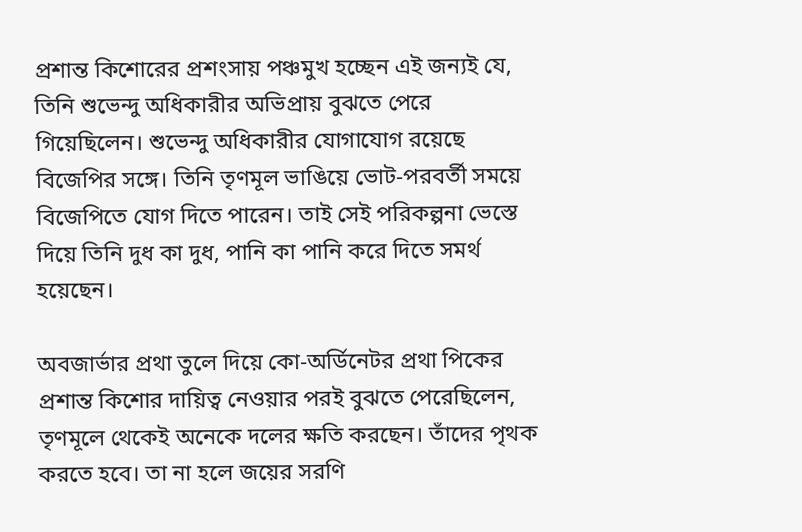প্রশান্ত কিশোরের প্রশংসায় পঞ্চমুখ হচ্ছেন এই জন্যই যে, তিনি শুভেন্দু অধিকারীর অভিপ্রায় বুঝতে পেরে গিয়েছিলেন। শুভেন্দু অধিকারীর যোগাযোগ রয়েছে বিজেপির সঙ্গে। তিনি তৃণমূল ভাঙিয়ে ভোট-পরবর্তী সময়ে বিজেপিতে যোগ দিতে পারেন। তাই সেই পরিকল্পনা ভেস্তে দিয়ে তিনি দুধ কা দুধ, পানি কা পানি করে দিতে সমর্থ হয়েছেন।

অবজার্ভার প্রথা তুলে দিয়ে কো-অর্ডিনেটর প্রথা পিকের
প্রশান্ত কিশোর দায়িত্ব নেওয়ার পরই বুঝতে পেরেছিলেন, তৃণমূলে থেকেই অনেকে দলের ক্ষতি করছেন। তাঁদের পৃথক করতে হবে। তা না হলে জয়ের সরণি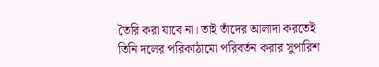তৈরি করা যাবে না। তাই তাঁদের আলাদা করতেই তিনি দলের পরিকাঠামো পরিবর্তন করার সুপারিশ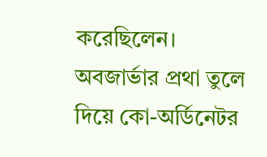করেছিলেন। অবজার্ভার প্রথা তুলে দিয়ে কো-অর্ডিনেটর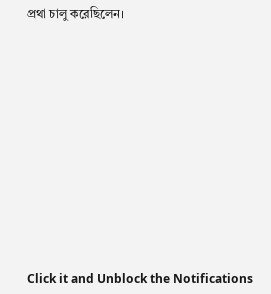প্রথা চালু করেছিলেন।












Click it and Unblock the Notifications